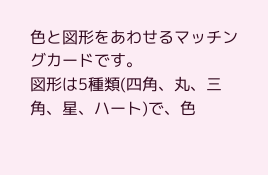色と図形をあわせるマッチングカードです。
図形は5種類(四角、丸、三角、星、ハート)で、色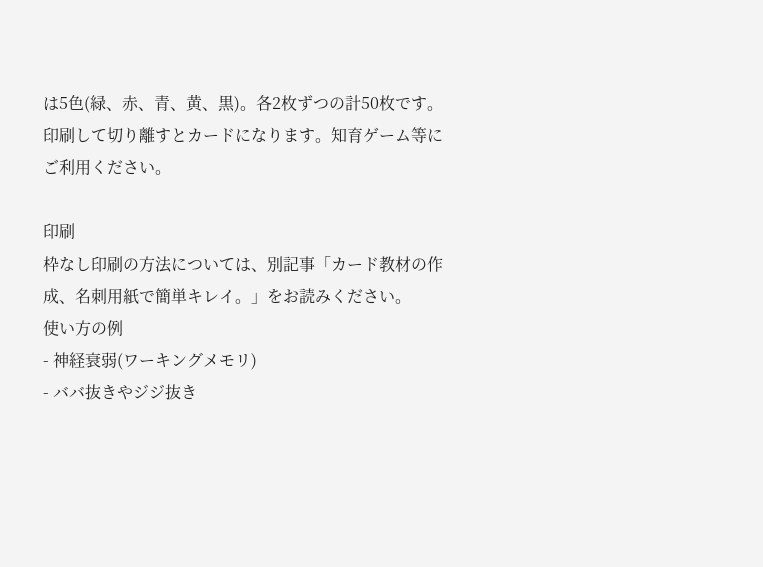は5色(緑、赤、青、黄、黒)。各2枚ずつの計50枚です。印刷して切り離すとカードになります。知育ゲーム等にご利用ください。

印刷
枠なし印刷の方法については、別記事「カード教材の作成、名刺用紙で簡単キレイ。」をお読みください。
使い方の例
- 神経衰弱(ワーキングメモリ)
- ババ抜きやジジ抜き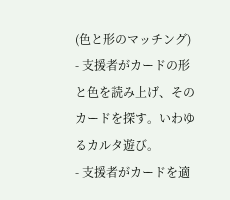(色と形のマッチング)
- 支援者がカードの形と色を読み上げ、そのカードを探す。いわゆるカルタ遊び。
- 支援者がカードを適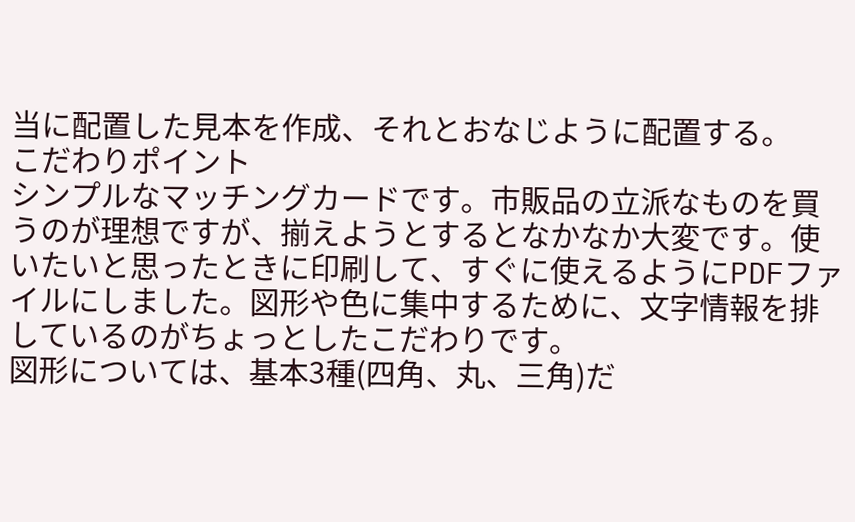当に配置した見本を作成、それとおなじように配置する。
こだわりポイント
シンプルなマッチングカードです。市販品の立派なものを買うのが理想ですが、揃えようとするとなかなか大変です。使いたいと思ったときに印刷して、すぐに使えるようにPDFファイルにしました。図形や色に集中するために、文字情報を排しているのがちょっとしたこだわりです。
図形については、基本3種(四角、丸、三角)だ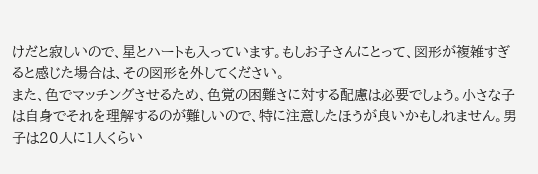けだと寂しいので、星とハートも入っています。もしお子さんにとって、図形が複雑すぎると感じた場合は、その図形を外してください。
また、色でマッチングさせるため、色覚の困難さに対する配慮は必要でしょう。小さな子は自身でそれを理解するのが難しいので、特に注意したほうが良いかもしれません。男子は20人に1人くらい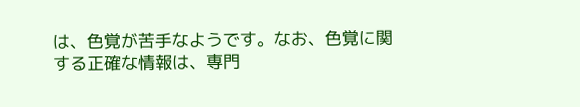は、色覚が苦手なようです。なお、色覚に関する正確な情報は、専門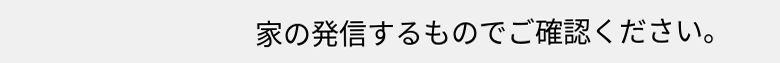家の発信するものでご確認ください。